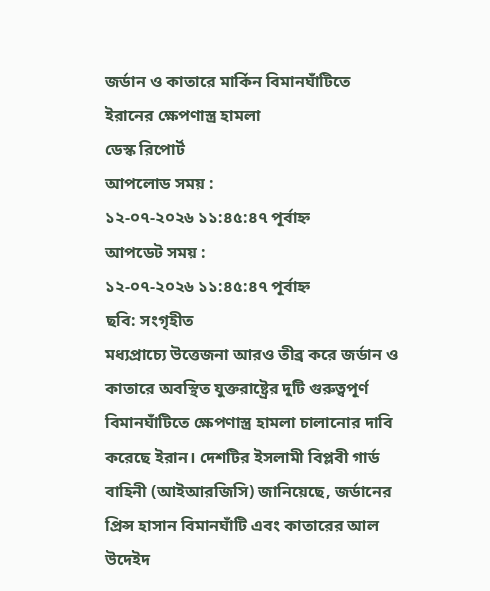জর্ডান ও কাতারে মার্কিন বিমানঘাঁটিতে ইরানের ক্ষেপণাস্ত্র হামলা
ডেস্ক রিপোর্ট
আপলোড সময় :
১২-০৭-২০২৬ ১১:৪৫:৪৭ পূর্বাহ্ন
আপডেট সময় :
১২-০৭-২০২৬ ১১:৪৫:৪৭ পূর্বাহ্ন
ছবি: সংগৃহীত
মধ্যপ্রাচ্যে উত্তেজনা আরও তীব্র করে জর্ডান ও কাতারে অবস্থিত যুক্তরাষ্ট্রের দুটি গুরুত্বপূর্ণ বিমানঘাঁটিতে ক্ষেপণাস্ত্র হামলা চালানোর দাবি করেছে ইরান। দেশটির ইসলামী বিপ্লবী গার্ড বাহিনী (আইআরজিসি) জানিয়েছে, জর্ডানের প্রিন্স হাসান বিমানঘাঁটি এবং কাতারের আল উদেইদ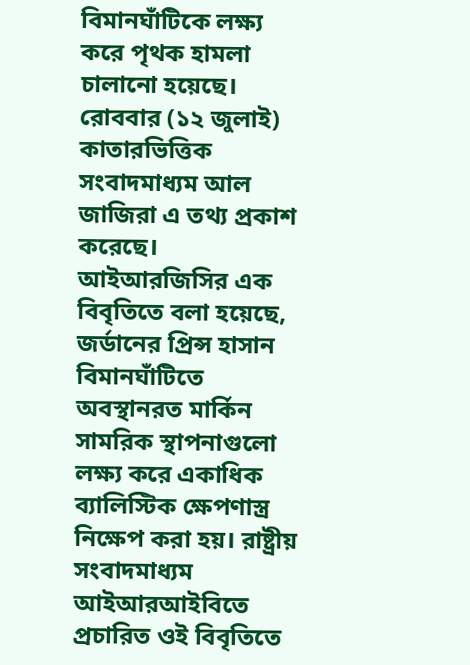বিমানঘাঁটিকে লক্ষ্য করে পৃথক হামলা চালানো হয়েছে। রোববার (১২ জুলাই) কাতারভিত্তিক সংবাদমাধ্যম আল জাজিরা এ তথ্য প্রকাশ করেছে।
আইআরজিসির এক বিবৃতিতে বলা হয়েছে, জর্ডানের প্রিন্স হাসান বিমানঘাঁটিতে অবস্থানরত মার্কিন সামরিক স্থাপনাগুলো লক্ষ্য করে একাধিক ব্যালিস্টিক ক্ষেপণাস্ত্র নিক্ষেপ করা হয়। রাষ্ট্রীয় সংবাদমাধ্যম আইআরআইবিতে প্রচারিত ওই বিবৃতিতে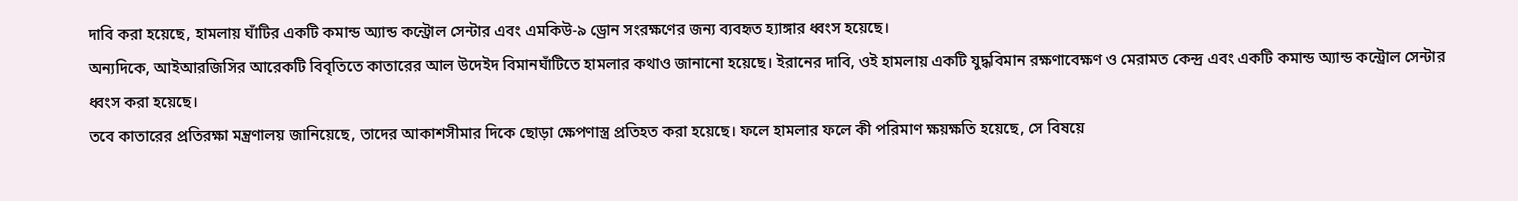দাবি করা হয়েছে, হামলায় ঘাঁটির একটি কমান্ড অ্যান্ড কন্ট্রোল সেন্টার এবং এমকিউ-৯ ড্রোন সংরক্ষণের জন্য ব্যবহৃত হ্যাঙ্গার ধ্বংস হয়েছে।
অন্যদিকে, আইআরজিসির আরেকটি বিবৃতিতে কাতারের আল উদেইদ বিমানঘাঁটিতে হামলার কথাও জানানো হয়েছে। ইরানের দাবি, ওই হামলায় একটি যুদ্ধবিমান রক্ষণাবেক্ষণ ও মেরামত কেন্দ্র এবং একটি কমান্ড অ্যান্ড কন্ট্রোল সেন্টার ধ্বংস করা হয়েছে।
তবে কাতারের প্রতিরক্ষা মন্ত্রণালয় জানিয়েছে, তাদের আকাশসীমার দিকে ছোড়া ক্ষেপণাস্ত্র প্রতিহত করা হয়েছে। ফলে হামলার ফলে কী পরিমাণ ক্ষয়ক্ষতি হয়েছে, সে বিষয়ে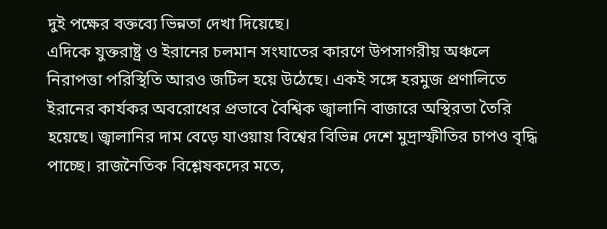দুই পক্ষের বক্তব্যে ভিন্নতা দেখা দিয়েছে।
এদিকে যুক্তরাষ্ট্র ও ইরানের চলমান সংঘাতের কারণে উপসাগরীয় অঞ্চলে নিরাপত্তা পরিস্থিতি আরও জটিল হয়ে উঠেছে। একই সঙ্গে হরমুজ প্রণালিতে ইরানের কার্যকর অবরোধের প্রভাবে বৈশ্বিক জ্বালানি বাজারে অস্থিরতা তৈরি হয়েছে। জ্বালানির দাম বেড়ে যাওয়ায় বিশ্বের বিভিন্ন দেশে মুদ্রাস্ফীতির চাপও বৃদ্ধি পাচ্ছে। রাজনৈতিক বিশ্লেষকদের মতে,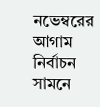নভেম্বরের আগাম নির্বাচন সামনে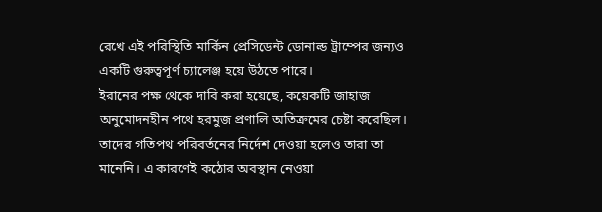রেখে এই পরিস্থিতি মার্কিন প্রেসিডেন্ট ডোনাল্ড ট্রাম্পের জন্যও একটি গুরুত্বপূর্ণ চ্যালেঞ্জ হয়ে উঠতে পারে।
ইরানের পক্ষ থেকে দাবি করা হয়েছে, কয়েকটি জাহাজ অনুমোদনহীন পথে হরমুজ প্রণালি অতিক্রমের চেষ্টা করেছিল। তাদের গতিপথ পরিবর্তনের নির্দেশ দেওয়া হলেও তারা তা মানেনি। এ কারণেই কঠোর অবস্থান নেওয়া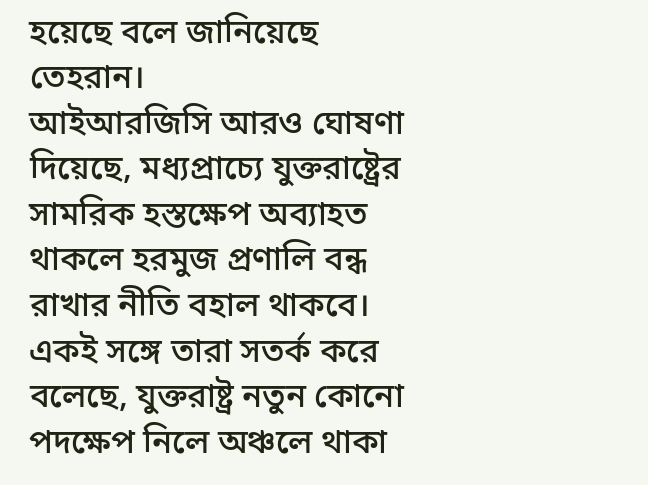হয়েছে বলে জানিয়েছে তেহরান।
আইআরজিসি আরও ঘোষণা দিয়েছে, মধ্যপ্রাচ্যে যুক্তরাষ্ট্রের সামরিক হস্তক্ষেপ অব্যাহত থাকলে হরমুজ প্রণালি বন্ধ রাখার নীতি বহাল থাকবে। একই সঙ্গে তারা সতর্ক করে বলেছে, যুক্তরাষ্ট্র নতুন কোনো পদক্ষেপ নিলে অঞ্চলে থাকা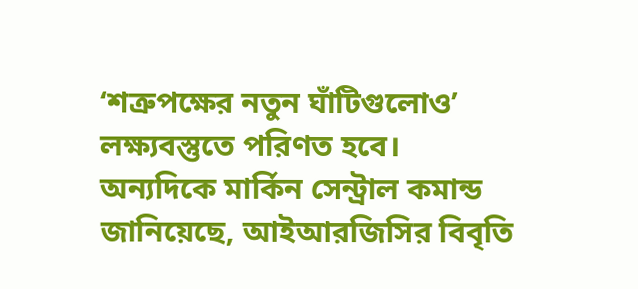‘শত্রুপক্ষের নতুন ঘাঁটিগুলোও’ লক্ষ্যবস্তুতে পরিণত হবে।
অন্যদিকে মার্কিন সেন্ট্রাল কমান্ড জানিয়েছে, আইআরজিসির বিবৃতি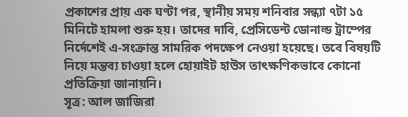প্রকাশের প্রায় এক ঘণ্টা পর, স্থানীয় সময় শনিবার সন্ধ্যা ৭টা ১৫ মিনিটে হামলা শুরু হয়। তাদের দাবি, প্রেসিডেন্ট ডোনাল্ড ট্রাম্পের নির্দেশেই এ-সংক্রান্ত সামরিক পদক্ষেপ নেওয়া হয়েছে। তবে বিষয়টি নিয়ে মন্তব্য চাওয়া হলে হোয়াইট হাউস তাৎক্ষণিকভাবে কোনো প্রতিক্রিয়া জানায়নি।
সূত্র: আল জাজিরা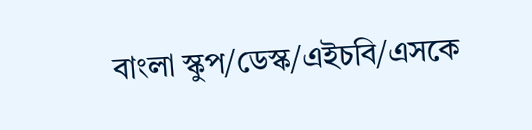বাংলা স্কুপ/ডেস্ক/এইচবি/এসকে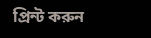প্রিন্ট করুন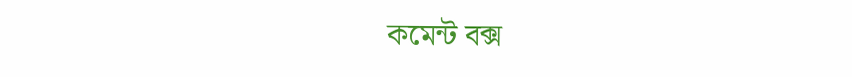কমেন্ট বক্স